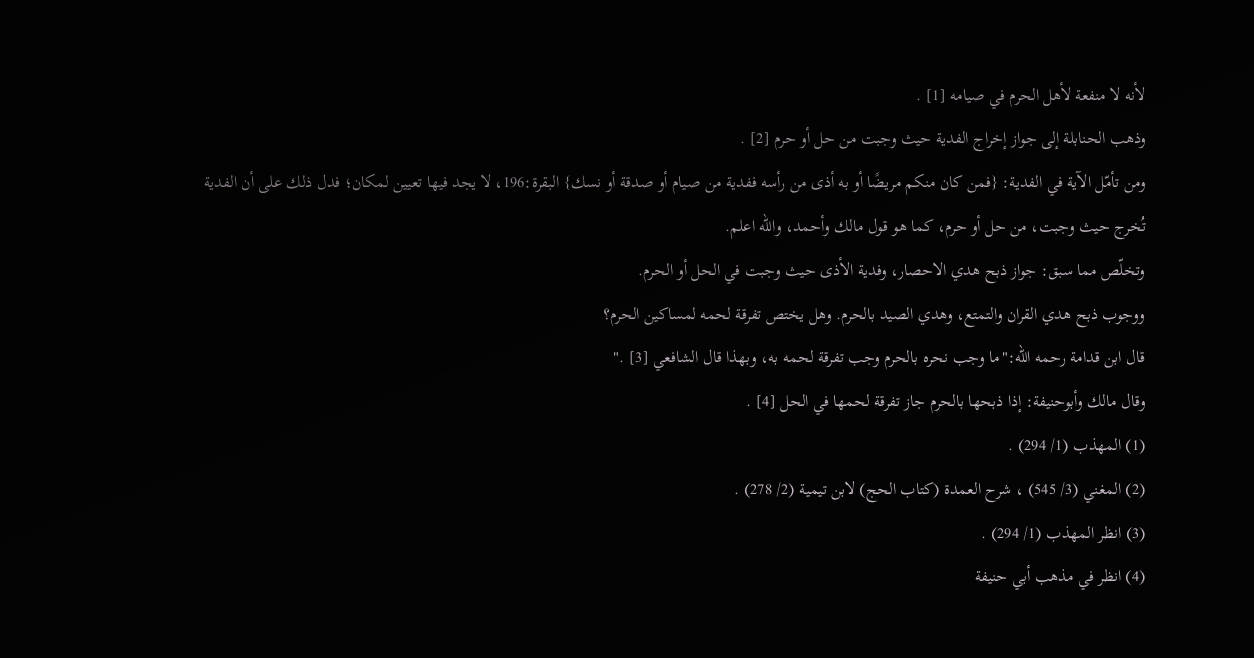لأنه لا منفعة لأهل الحرم في صيامه [1] .
وذهب الحنابلة إلى جواز إخراج الفدية حيث وجبت من حل أو حرم [2] .
ومن تأمّل الآية في الفدية: {فمن كان منكم مريضًا أو به أذى من رأسه ففدية من صيام أو صدقة أو نسك} البقرة:196، لا يجد فيها تعيين لمكان؛ فدل ذلك على أن الفدية تُخرج حيث وجبت، من حل أو حرم، كما هو قول مالك وأحمد، والله اعلم.
وتخلّص مما سبق: جواز ذبح هدي الاحصار، وفدية الأذى حيث وجبت في الحل أو الحرم.
ووجوب ذبح هدي القران والتمتع، وهدي الصيد بالحرم. وهل يختص تفرقة لحمه لمساكين الحرم؟
قال ابن قدامة رحمه الله:"ما وجب نحره بالحرم وجب تفرقة لحمه به، وبهذا قال الشافعي [3] ."
وقال مالك وأبوحنيفة: إذا ذبحها بالحرم جاز تفرقة لحمها في الحل [4] .
(1) المهذب (1/ 294) .
(2) المغني (3/ 545) ، شرح العمدة (كتاب الحج) لابن تيمية (2/ 278) .
(3) انظر المهذب (1/ 294) .
(4) انظر في مذهب أبي حنيفة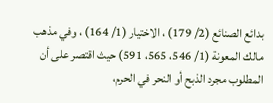بدائع الصنائع (2/ 179) ، الاختيار (1/ 164) ، وفي مذهب مالك المعونة (1/ 546، 565، 591) حيث اقتصر على أن المطلوب مجرد الذبح أو النحر في الحرم،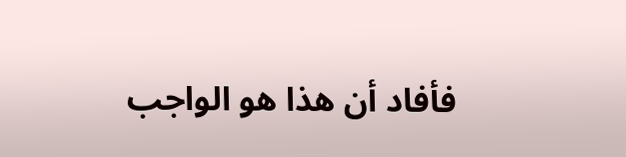فأفاد أن هذا هو الواجب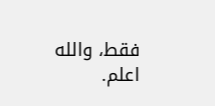فقط، والله اعلم.